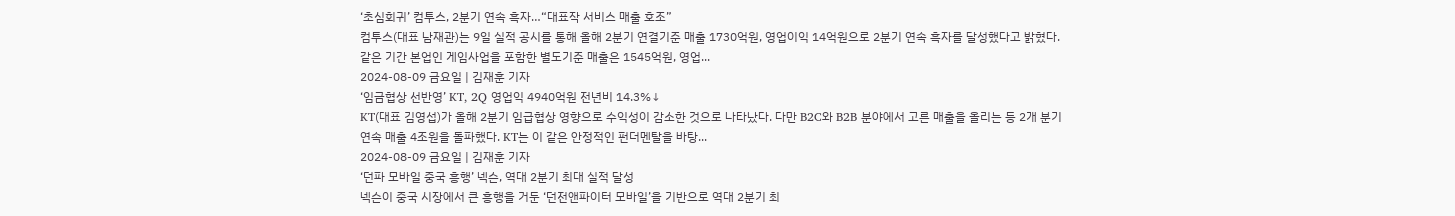‘초심회귀’ 컴투스, 2분기 연속 흑자…“대표작 서비스 매출 호조”
컴투스(대표 남재관)는 9일 실적 공시를 통해 올해 2분기 연결기준 매출 1730억원, 영업이익 14억원으로 2분기 연속 흑자를 달성했다고 밝혔다. 같은 기간 본업인 게임사업을 포함한 별도기준 매출은 1545억원, 영업...
2024-08-09 금요일 | 김재훈 기자
‘임금협상 선반영’ KT, 2Q 영업익 4940억원 전년비 14.3%↓
KT(대표 김영섭)가 올해 2분기 임급협상 영향으로 수익성이 감소한 것으로 나타났다. 다만 B2C와 B2B 분야에서 고른 매출을 올리는 등 2개 분기 연속 매출 4조원을 돌파했다. KT는 이 같은 안정적인 펀더멘탈을 바탕...
2024-08-09 금요일 | 김재훈 기자
‘던파 모바일 중국 흥행’ 넥슨, 역대 2분기 최대 실적 달성
넥슨이 중국 시장에서 큰 흥행을 거둔 ‘던전앤파이터 모바일’을 기반으로 역대 2분기 최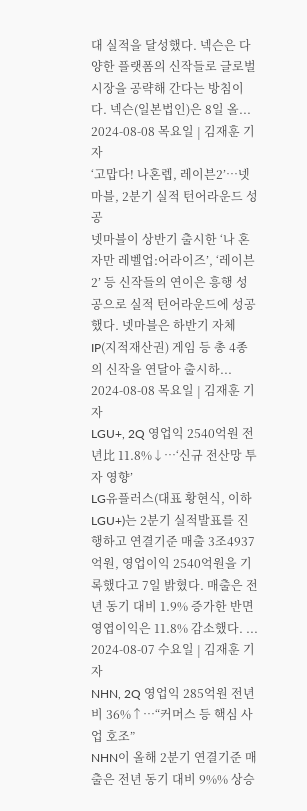대 실적을 달성했다. 넥슨은 다양한 플랫폼의 신작들로 글로벌 시장을 공략해 간다는 방침이다. 넥슨(일본법인)은 8일 올...
2024-08-08 목요일 | 김재훈 기자
‘고맙다! 나혼렙, 레이븐2’…넷마블, 2분기 실적 턴어라운드 성공
넷마블이 상반기 출시한 ‘나 혼자만 레벨업:어라이즈’, ‘레이븐2’ 등 신작들의 연이은 흥행 성공으로 실적 턴어라운드에 성공했다. 넷마블은 하반기 자체 IP(지적재산권) 게임 등 총 4종의 신작을 연달아 출시하...
2024-08-08 목요일 | 김재훈 기자
LGU+, 2Q 영업익 2540억원 전년比 11.8%↓…‘신규 전산망 투자 영향’
LG유플러스(대표 황현식, 이하 LGU+)는 2분기 실적발표를 진행하고 연결기준 매출 3조4937억원, 영업이익 2540억원을 기록했다고 7일 밝혔다. 매출은 전년 동기 대비 1.9% 증가한 반면 영엽이익은 11.8% 감소했다. ...
2024-08-07 수요일 | 김재훈 기자
NHN, 2Q 영업익 285억원 전년비 36%↑…“커머스 등 핵심 사업 호조”
NHN이 올해 2분기 연결기준 매출은 전년 동기 대비 9%% 상승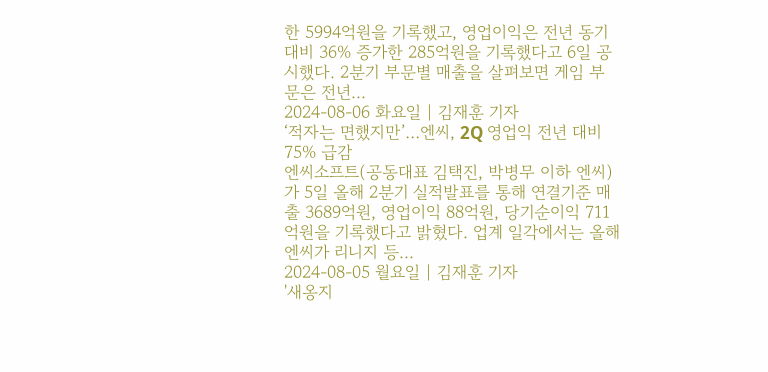한 5994억원을 기록했고, 영업이익은 전년 동기 대비 36% 증가한 285억원을 기록했다고 6일 공시했다. 2분기 부문별 매출을 살펴보면 게임 부문은 전년...
2024-08-06 화요일 | 김재훈 기자
‘적자는 면했지만’…엔씨, 2Q 영업익 전년 대비 75% 급감
엔씨소프트(공동대표 김택진, 박병무 이하 엔씨)가 5일 올해 2분기 실적발표를 통해 연결기준 매출 3689억원, 영업이익 88억원, 당기순이익 711억원을 기록했다고 밝혔다. 업계 일각에서는 올해 엔씨가 리니지 등...
2024-08-05 월요일 | 김재훈 기자
'새옹지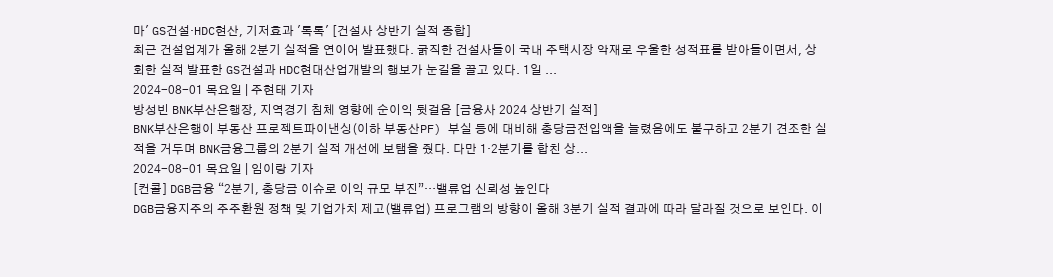마' GS건설·HDC현산, 기저효과 '톡톡' [건설사 상반기 실적 종합]
최근 건설업계가 올해 2분기 실적을 연이어 발표했다. 굵직한 건설사들이 국내 주택시장 악재로 우울한 성적표를 받아들이면서, 상회한 실적 발표한 GS건설과 HDC현대산업개발의 행보가 눈길을 끌고 있다. 1일 ...
2024-08-01 목요일 | 주현태 기자
방성빈 BNK부산은행장, 지역경기 침체 영향에 순이익 뒷걸음 [금융사 2024 상반기 실적]
BNK부산은행이 부동산 프로젝트파이낸싱(이하 부동산PF) 부실 등에 대비해 충당금전입액을 늘렸음에도 불구하고 2분기 견조한 실적을 거두며 BNK금융그룹의 2분기 실적 개선에 보탬을 줬다. 다만 1·2분기를 합친 상...
2024-08-01 목요일 | 임이랑 기자
[컨콜] DGB금융 “2분기, 충당금 이슈로 이익 규모 부진”…밸류업 신뢰성 높인다
DGB금융지주의 주주환원 정책 및 기업가치 제고(밸류업) 프로그램의 방향이 올해 3분기 실적 결과에 따라 달라질 것으로 보인다. 이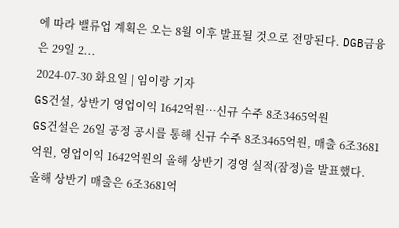에 따라 밸류업 계획은 오는 8월 이후 발표될 것으로 전망된다. DGB금융은 29일 2...
2024-07-30 화요일 | 임이랑 기자
GS건설, 상반기 영업이익 1642억원…신규 수주 8조3465억원
GS건설은 26일 공정 공시를 통해 신규 수주 8조3465억원, 매출 6조3681억원, 영업이익 1642억원의 올해 상반기 경영 실적(잠정)을 발표했다. 올해 상반기 매출은 6조3681억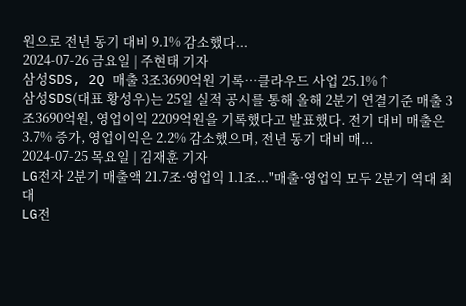원으로 전년 동기 대비 9.1% 감소했다...
2024-07-26 금요일 | 주현태 기자
삼성SDS, 2Q 매출 3조3690억원 기록…클라우드 사업 25.1%↑
삼성SDS(대표 황성우)는 25일 실적 공시를 통해 올해 2분기 연결기준 매출 3조3690억원, 영업이익 2209억원을 기록했다고 발표했다. 전기 대비 매출은 3.7% 증가, 영업이익은 2.2% 감소했으며, 전년 동기 대비 매...
2024-07-25 목요일 | 김재훈 기자
LG전자 2분기 매출액 21.7조·영업익 1.1조..."매출·영업익 모두 2분기 역대 최대
LG전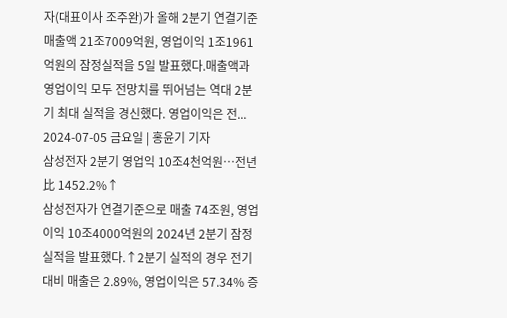자(대표이사 조주완)가 올해 2분기 연결기준 매출액 21조7009억원, 영업이익 1조1961억원의 잠정실적을 5일 발표했다.매출액과 영업이익 모두 전망치를 뛰어넘는 역대 2분기 최대 실적을 경신했다. 영업이익은 전...
2024-07-05 금요일 | 홍윤기 기자
삼성전자 2분기 영업익 10조4천억원…전년比 1452.2%↑
삼성전자가 연결기준으로 매출 74조원, 영업이익 10조4000억원의 2024년 2분기 잠정 실적을 발표했다.↑2분기 실적의 경우 전기 대비 매출은 2.89%, 영업이익은 57.34% 증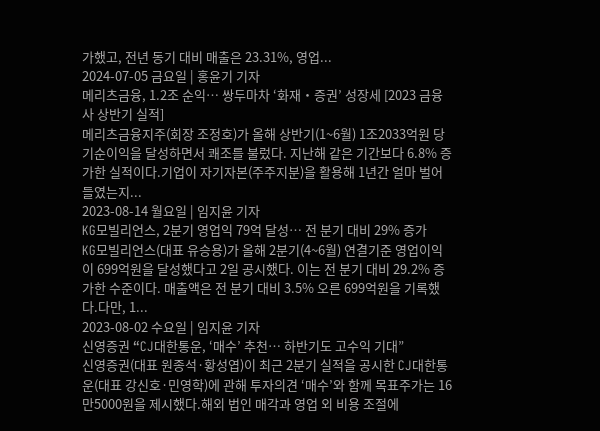가했고, 전년 동기 대비 매출은 23.31%, 영업...
2024-07-05 금요일 | 홍윤기 기자
메리츠금융, 1.2조 순익… 쌍두마차 ‘화재‧증권’ 성장세 [2023 금융사 상반기 실적]
메리츠금융지주(회장 조정호)가 올해 상반기(1~6월) 1조2033억원 당기순이익을 달성하면서 쾌조를 불렀다. 지난해 같은 기간보다 6.8% 증가한 실적이다.기업이 자기자본(주주지분)을 활용해 1년간 얼마 벌어들였는지...
2023-08-14 월요일 | 임지윤 기자
KG모빌리언스, 2분기 영업익 79억 달성… 전 분기 대비 29% 증가
KG모빌리언스(대표 유승용)가 올해 2분기(4~6월) 연결기준 영업이익이 699억원을 달성했다고 2일 공시했다. 이는 전 분기 대비 29.2% 증가한 수준이다. 매출액은 전 분기 대비 3.5% 오른 699억원을 기록했다.다만, 1...
2023-08-02 수요일 | 임지윤 기자
신영증권 “CJ대한통운, ‘매수’ 추천… 하반기도 고수익 기대”
신영증권(대표 원종석·황성엽)이 최근 2분기 실적을 공시한 CJ대한통운(대표 강신호·민영학)에 관해 투자의견 ‘매수’와 함께 목표주가는 16만5000원을 제시했다.해외 법인 매각과 영업 외 비용 조절에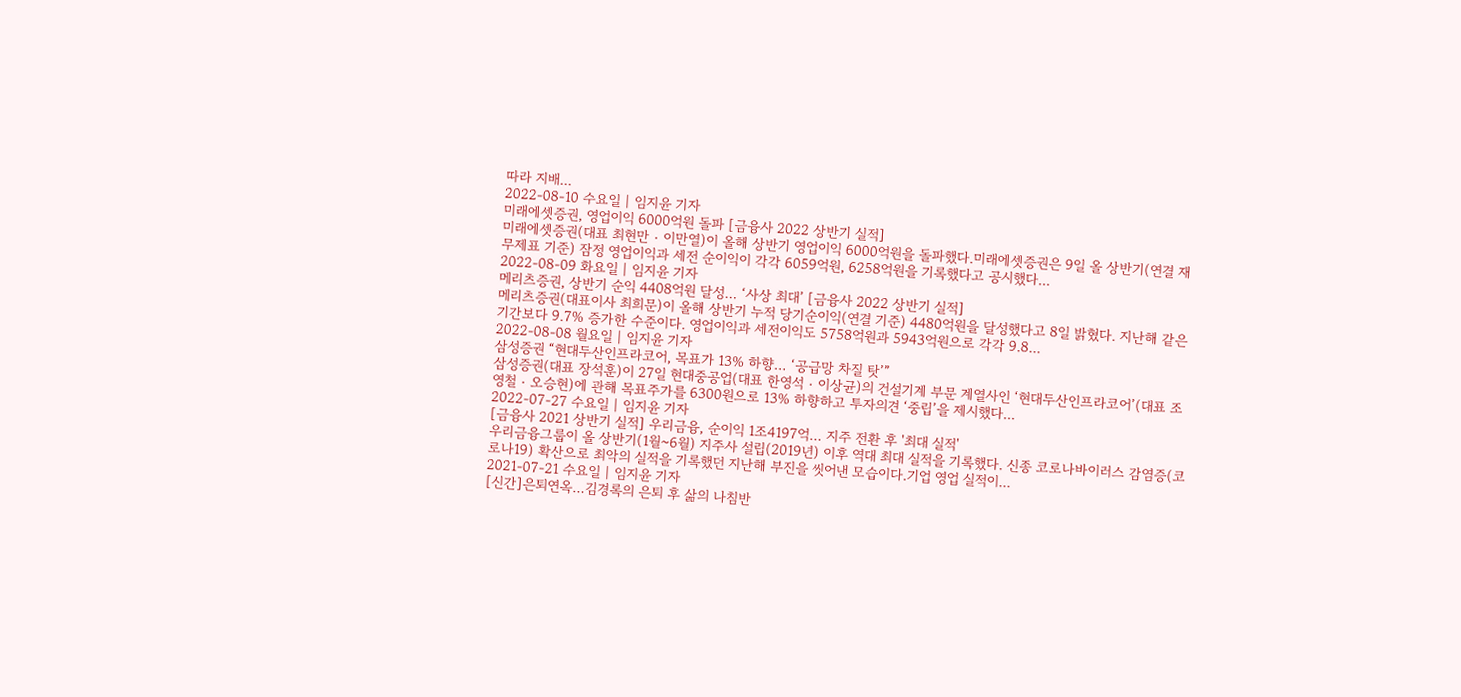따라 지배...
2022-08-10 수요일 | 임지윤 기자
미래에셋증권, 영업이익 6000억원 돌파 [금융사 2022 상반기 실적]
미래에셋증권(대표 최현만‧이만열)이 올해 상반기 영업이익 6000억원을 돌파했다.미래에셋증권은 9일 올 상반기(연결 재무제표 기준) 잠정 영업이익과 세전 순이익이 각각 6059억원, 6258억원을 기록했다고 공시했다...
2022-08-09 화요일 | 임지윤 기자
메리츠증권, 상반기 순익 4408억원 달성… ‘사상 최대’ [금융사 2022 상반기 실적]
메리츠증권(대표이사 최희문)이 올해 상반기 누적 당기순이익(연결 기준) 4480억원을 달성했다고 8일 밝혔다. 지난해 같은 기간보다 9.7% 증가한 수준이다. 영업이익과 세전이익도 5758억원과 5943억원으로 각각 9.8...
2022-08-08 월요일 | 임지윤 기자
삼성증권 “현대두산인프라코어, 목표가 13% 하향… ‘공급망 차질 탓’”
삼성증권(대표 장석훈)이 27일 현대중공업(대표 한영석‧이상균)의 건설기계 부문 계열사인 ‘현대두산인프라코어’(대표 조영철‧오승현)에 관해 목표주가를 6300원으로 13% 하향하고 투자의견 ‘중립’을 제시했다...
2022-07-27 수요일 | 임지윤 기자
[금융사 2021 상반기 실적] 우리금융, 순이익 1조4197억… 지주 전환 후 '최대 실적'
우리금융그룹이 올 상반기(1월~6월) 지주사 설립(2019년) 이후 역대 최대 실적을 기록했다. 신종 코로나바이러스 감염증(코로나19) 확산으로 최악의 실적을 기록했던 지난해 부진을 씻어낸 모습이다.기업 영업 실적이...
2021-07-21 수요일 | 임지윤 기자
[신간]은퇴연옥…김경록의 은퇴 후 삶의 나침반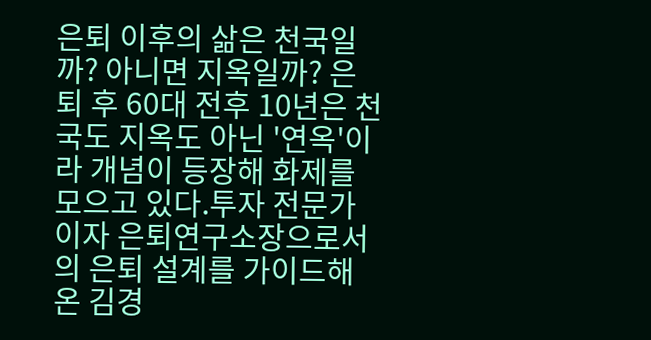은퇴 이후의 삶은 천국일까? 아니면 지옥일까? 은퇴 후 60대 전후 10년은 천국도 지옥도 아닌 '연옥'이라 개념이 등장해 화제를 모으고 있다.투자 전문가이자 은퇴연구소장으로서의 은퇴 설계를 가이드해 온 김경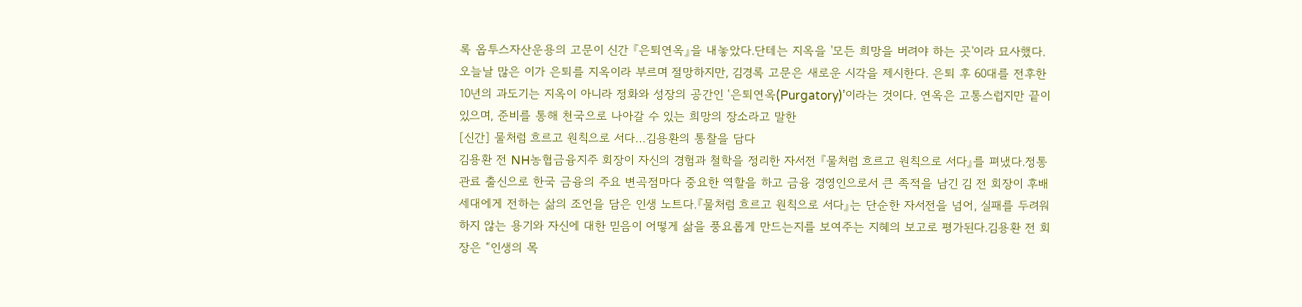록 옵투스자산운용의 고문이 신간 『은퇴연옥』을 내놓았다.단테는 지옥을 '모든 희망을 버려야 하는 곳'이라 묘사했다. 오늘날 많은 이가 은퇴를 지옥이라 부르며 절망하지만, 김경록 고문은 새로운 시각을 제시한다. 은퇴 후 60대를 전후한 10년의 과도기는 지옥이 아니라 정화와 성장의 공간인 ‘은퇴연옥(Purgatory)’이라는 것이다. 연옥은 고통스럽지만 끝이 있으며, 준비를 통해 천국으로 나아갈 수 있는 희망의 장소라고 말한
[신간] 물처럼 흐르고 원칙으로 서다…김용환의 통찰을 담다
김용환 전 NH농협금융지주 회장이 자신의 경험과 철학을 정리한 자서전 『물처럼 흐르고 원칙으로 서다』를 펴냈다.정통 관료 출신으로 한국 금융의 주요 변곡점마다 중요한 역할을 하고 금융 경영인으로서 큰 족적을 남긴 김 전 회장이 후배 세대에게 전하는 삶의 조언을 담은 인생 노트다.『물처럼 흐르고 원칙으로 서다』는 단순한 자서전을 넘어, 실패를 두려워하지 않는 용기와 자신에 대한 믿음이 어떻게 삶을 풍요롭게 만드는지를 보여주는 지혜의 보고로 평가된다.김용환 전 회장은 “인생의 목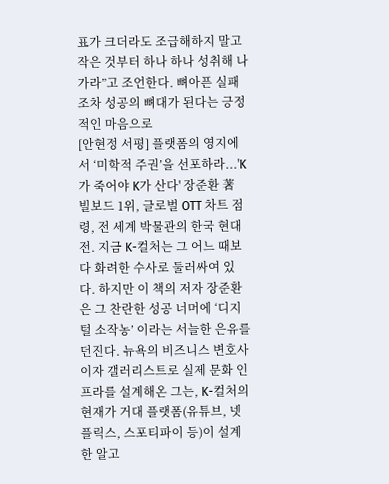표가 크더라도 조급해하지 말고 작은 것부터 하나 하나 성취해 나가라”고 조언한다. 뼈아픈 실패조차 성공의 뼈대가 된다는 긍정적인 마음으로
[안현정 서평] 플랫폼의 영지에서 ‘미학적 주권’을 선포하라...'K가 죽어야 K가 산다' 장준환 著
빌보드 1위, 글로벌 OTT 차트 점령, 전 세계 박물관의 한국 현대전. 지금 K-컬처는 그 어느 때보다 화려한 수사로 둘러싸여 있다. 하지만 이 책의 저자 장준환은 그 찬란한 성공 너머에 ‘디지털 소작농’ 이라는 서늘한 은유를 던진다. 뉴욕의 비즈니스 변호사이자 갤러리스트로 실제 문화 인프라를 설계해온 그는, K-컬처의 현재가 거대 플랫폼(유튜브, 넷플릭스, 스포티파이 등)이 설계한 알고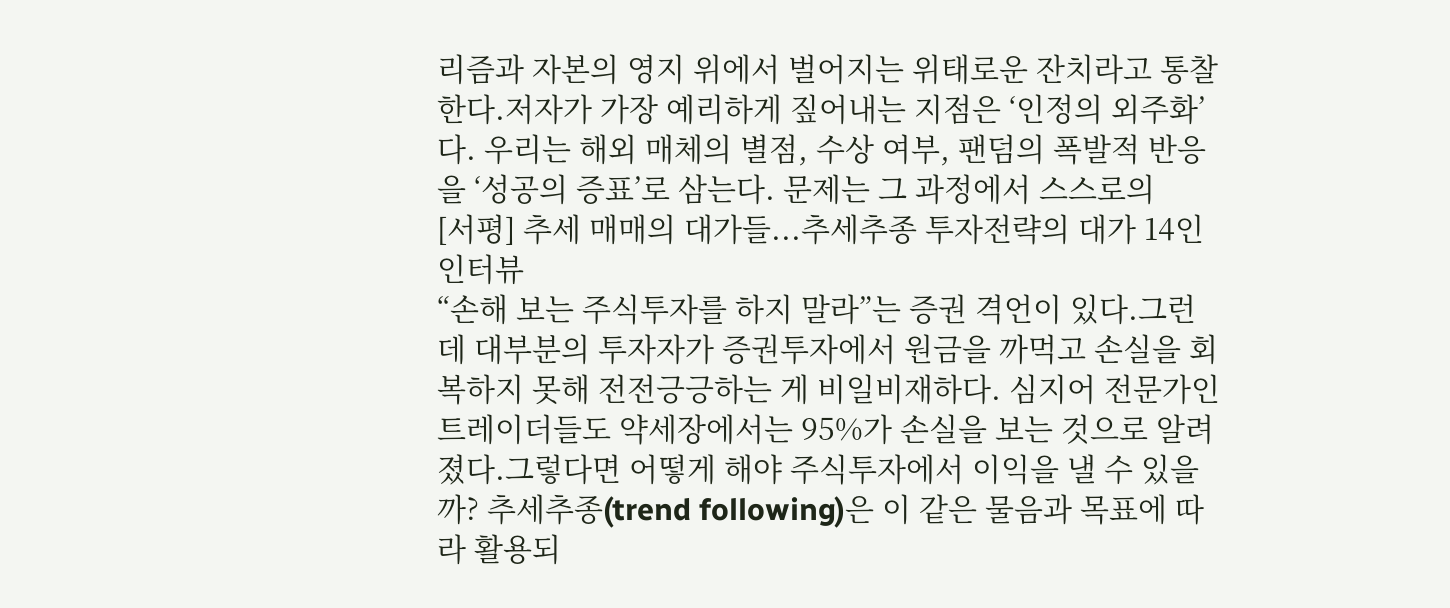리즘과 자본의 영지 위에서 벌어지는 위태로운 잔치라고 통찰한다.저자가 가장 예리하게 짚어내는 지점은 ‘인정의 외주화’ 다. 우리는 해외 매체의 별점, 수상 여부, 팬덤의 폭발적 반응을 ‘성공의 증표’로 삼는다. 문제는 그 과정에서 스스로의
[서평] 추세 매매의 대가들...추세추종 투자전략의 대가 14인 인터뷰
“손해 보는 주식투자를 하지 말라”는 증권 격언이 있다.그런데 대부분의 투자자가 증권투자에서 원금을 까먹고 손실을 회복하지 못해 전전긍긍하는 게 비일비재하다. 심지어 전문가인 트레이더들도 약세장에서는 95%가 손실을 보는 것으로 알려졌다.그렇다면 어떻게 해야 주식투자에서 이익을 낼 수 있을까? 추세추종(trend following)은 이 같은 물음과 목표에 따라 활용되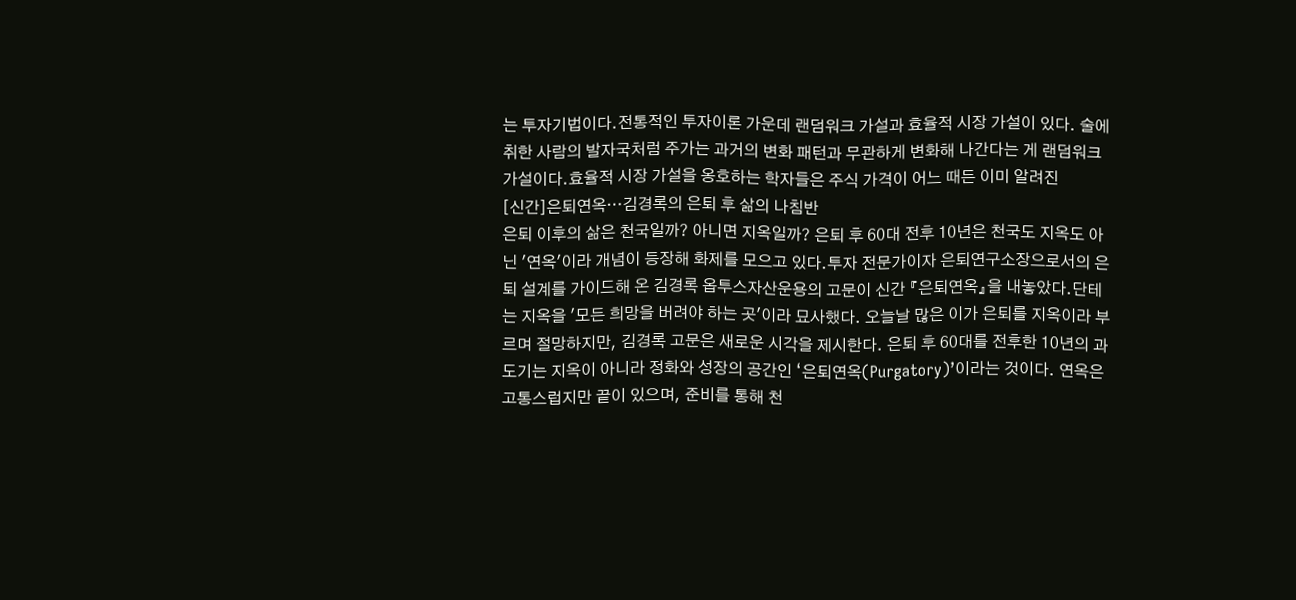는 투자기법이다.전통적인 투자이론 가운데 랜덤워크 가설과 효율적 시장 가설이 있다. 술에 취한 사람의 발자국처럼 주가는 과거의 변화 패턴과 무관하게 변화해 나간다는 게 랜덤워크 가설이다.효율적 시장 가설을 옹호하는 학자들은 주식 가격이 어느 때든 이미 알려진
[신간]은퇴연옥…김경록의 은퇴 후 삶의 나침반
은퇴 이후의 삶은 천국일까? 아니면 지옥일까? 은퇴 후 60대 전후 10년은 천국도 지옥도 아닌 '연옥'이라 개념이 등장해 화제를 모으고 있다.투자 전문가이자 은퇴연구소장으로서의 은퇴 설계를 가이드해 온 김경록 옵투스자산운용의 고문이 신간 『은퇴연옥』을 내놓았다.단테는 지옥을 '모든 희망을 버려야 하는 곳'이라 묘사했다. 오늘날 많은 이가 은퇴를 지옥이라 부르며 절망하지만, 김경록 고문은 새로운 시각을 제시한다. 은퇴 후 60대를 전후한 10년의 과도기는 지옥이 아니라 정화와 성장의 공간인 ‘은퇴연옥(Purgatory)’이라는 것이다. 연옥은 고통스럽지만 끝이 있으며, 준비를 통해 천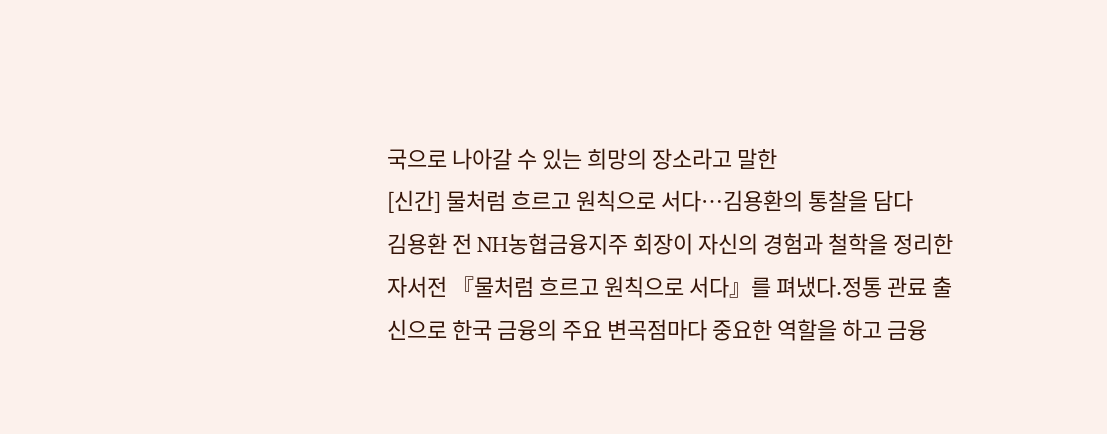국으로 나아갈 수 있는 희망의 장소라고 말한
[신간] 물처럼 흐르고 원칙으로 서다…김용환의 통찰을 담다
김용환 전 NH농협금융지주 회장이 자신의 경험과 철학을 정리한 자서전 『물처럼 흐르고 원칙으로 서다』를 펴냈다.정통 관료 출신으로 한국 금융의 주요 변곡점마다 중요한 역할을 하고 금융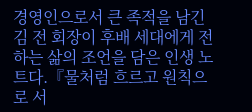경영인으로서 큰 족적을 남긴 김 전 회장이 후배 세대에게 전하는 삶의 조언을 담은 인생 노트다.『물처럼 흐르고 원칙으로 서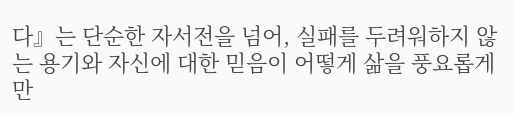다』는 단순한 자서전을 넘어, 실패를 두려워하지 않는 용기와 자신에 대한 믿음이 어떻게 삶을 풍요롭게 만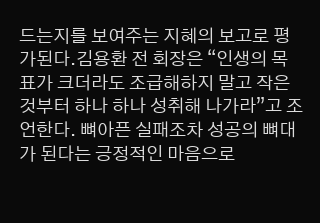드는지를 보여주는 지혜의 보고로 평가된다.김용환 전 회장은 “인생의 목표가 크더라도 조급해하지 말고 작은 것부터 하나 하나 성취해 나가라”고 조언한다. 뼈아픈 실패조차 성공의 뼈대가 된다는 긍정적인 마음으로